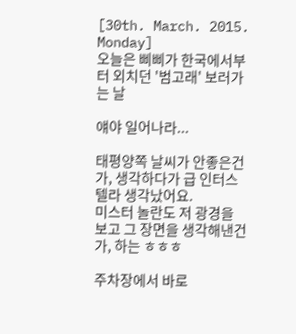[30th. March. 2015. Monday]
오늘은 삐삐가 한국에서부터 외치던 '범고래' 보러가는 날

얘야 일어나라...

태평양쪽 날씨가 안좋은건가, 생각하다가 급 인터스텔라 생각났어요.
미스터 놀란도 저 광경을 보고 그 장면을 생각해낸건가, 하는 ㅎㅎㅎ

주차장에서 바로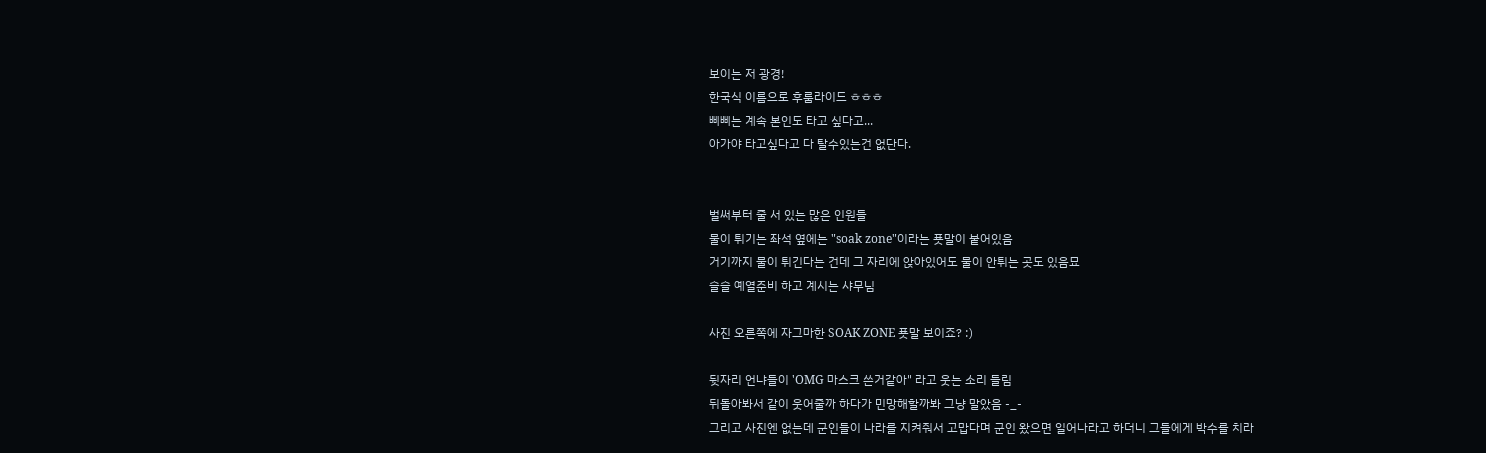보이는 저 광경!
한국식 이름으로 후룸라이드 ㅎㅎㅎ
삐삐는 계속 본인도 타고 싶다고...
아가야 타고싶다고 다 탈수있는건 없단다.


벌써부터 줄 서 있는 많은 인원들
물이 튀기는 좌석 옆에는 "soak zone"이라는 푯말이 붙어있음
거기까지 물이 튀긴다는 건데 그 자리에 앉아있어도 물이 안튀는 곳도 있음묘
슬슬 예열준비 하고 계시는 샤무님

사진 오른쪽에 자그마한 SOAK ZONE 푯말 보이죠? :)

뒷자리 언냐들이 'OMG 마스크 쓴거같아" 라고 웃는 소리 들림
뒤돌아봐서 같이 웃어줄까 하다가 민망해할까봐 그냥 말았음 -_-
그리고 사진엔 없는데 군인들이 나라를 지켜줘서 고맙다며 군인 왔으면 일어나라고 하더니 그들에게 박수를 치라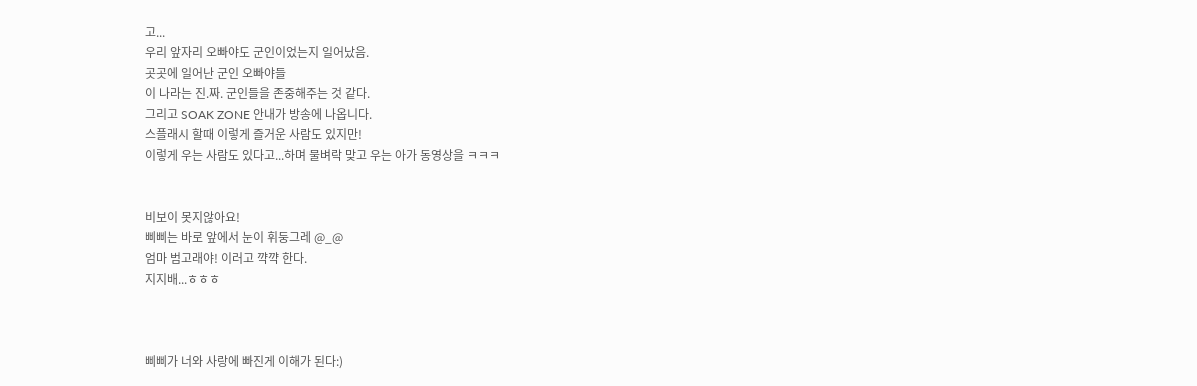고...
우리 앞자리 오빠야도 군인이었는지 일어났음.
곳곳에 일어난 군인 오빠야들
이 나라는 진.짜. 군인들을 존중해주는 것 같다.
그리고 SOAK ZONE 안내가 방송에 나옵니다.
스플래시 할때 이렇게 즐거운 사람도 있지만!
이렇게 우는 사람도 있다고...하며 물벼락 맞고 우는 아가 동영상을 ㅋㅋㅋ


비보이 못지않아요!
삐삐는 바로 앞에서 눈이 휘둥그레 @_@
엄마 범고래야! 이러고 꺅꺅 한다.
지지배...ㅎㅎㅎ



삐삐가 너와 사랑에 빠진게 이해가 된다:)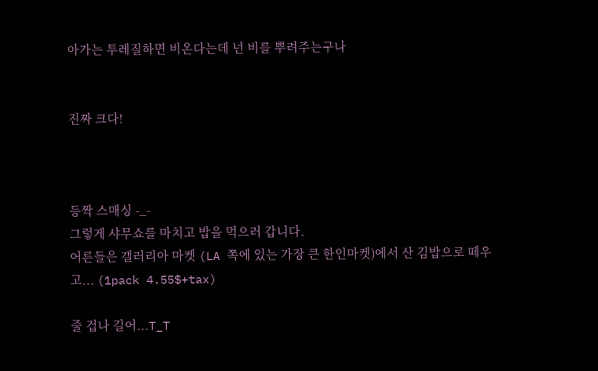아가는 투레질하면 비온다는데 넌 비를 뿌려주는구나


진짜 크다!



등짝 스매싱 -_-
그렇게 샤무쇼를 마치고 밥을 먹으러 갑니다.
어른들은 갤러리아 마켓 (LA 쪽에 있는 가장 큰 한인마켓)에서 산 김밥으로 떼우고... (1pack 4.55$+tax)

줄 겁나 길어...T_T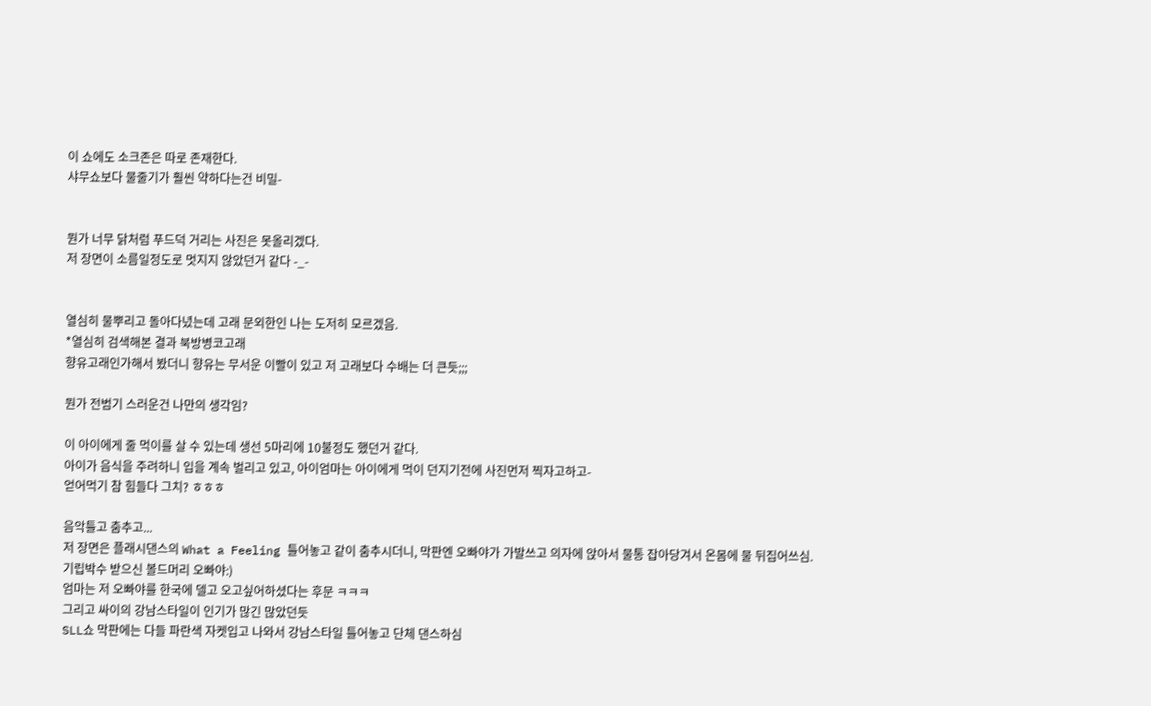이 쇼에도 소크존은 따로 존재한다.
샤무쇼보다 물줄기가 훨씬 약하다는건 비밀-


뭔가 너무 닭처럼 푸드덕 거리는 사진은 못올리겠다.
저 장면이 소름일정도로 멋지지 않았던거 같다 -_-


열심히 물뿌리고 돌아다녔는데 고래 문외한인 나는 도저히 모르겠음.
*열심히 검색해본 결과 북방병코고래
향유고래인가해서 봤더니 향유는 무서운 이빨이 있고 저 고래보다 수배는 더 큰듯;;;

뭔가 전범기 스러운건 나만의 생각임?

이 아이에게 줄 먹이를 살 수 있는데 생선 5마리에 10불정도 했던거 같다.
아이가 음식을 주려하니 입을 계속 벌리고 있고, 아이엄마는 아이에게 먹이 던지기전에 사진먼저 찍자고하고-
얻어먹기 참 힘들다 그치? ㅎㅎㅎ

음악틀고 춤추고...
저 장면은 플래시댄스의 What a Feeling 틀어놓고 같이 춤추시더니, 막판엔 오빠야가 가발쓰고 의자에 앉아서 물통 잡아당겨서 온몸에 물 뒤집어쓰심.
기립박수 받으신 볼드머리 오빠야:)
엄마는 저 오빠야를 한국에 델고 오고싶어하셨다는 후문 ㅋㅋㅋ
그리고 싸이의 강남스타일이 인기가 많긴 많았던듯
SLL쇼 막판에는 다들 파란색 자켓입고 나와서 강남스타일 틀어놓고 단체 댄스하심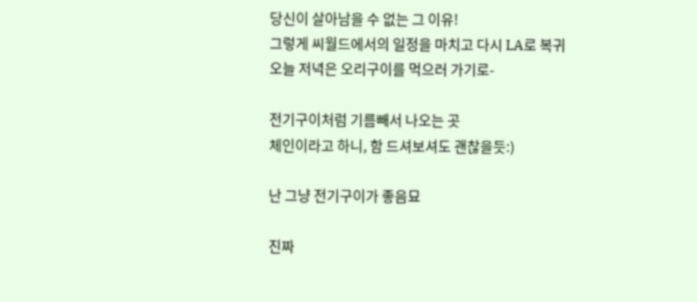당신이 살아남을 수 없는 그 이유!
그렇게 씨월드에서의 일정을 마치고 다시 LA로 복귀
오늘 저녁은 오리구이를 먹으러 가기로-

전기구이처럼 기름빼서 나오는 곳
체인이라고 하니, 함 드셔보셔도 괜찮을듯:)

난 그냥 전기구이가 좋음묘

진짜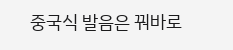중국식 발음은 꿔바로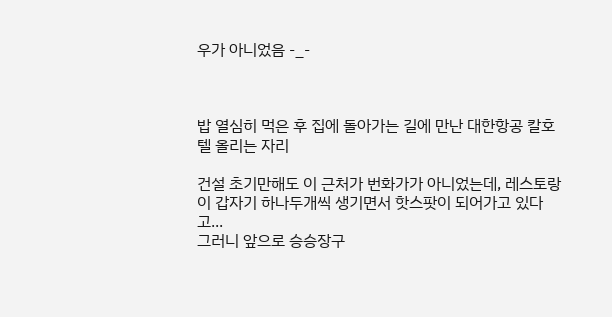우가 아니었음 -_-



밥 열심히 먹은 후 집에 돌아가는 길에 만난 대한항공 칼호텔 올리는 자리

건설 초기만해도 이 근처가 번화가가 아니었는데, 레스토랑이 갑자기 하나두개씩 생기면서 핫스팟이 되어가고 있다고...
그러니 앞으로 승승장구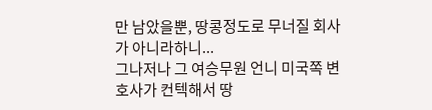만 남았을뿐, 땅콩정도로 무너질 회사가 아니라하니...
그나저나 그 여승무원 언니 미국쪽 변호사가 컨텍해서 땅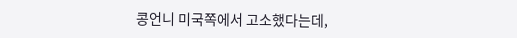콩언니 미국쪽에서 고소했다는데,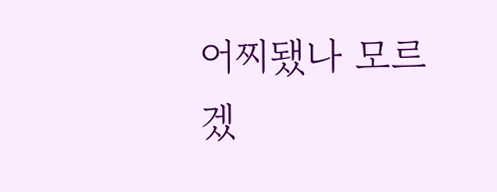어찌됐나 모르겠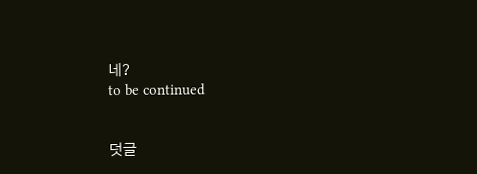네?
to be continued


덧글